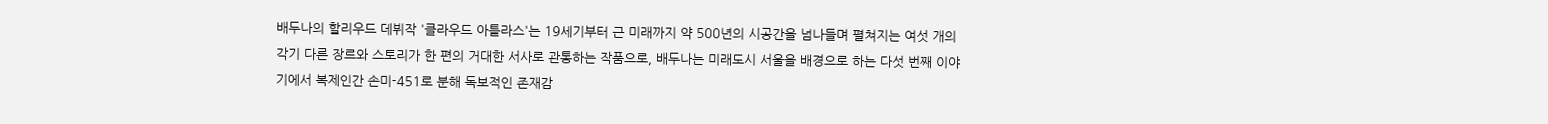배두나의 할리우드 데뷔작 '클라우드 아틀라스'는 19세기부터 근 미래까지 약 500년의 시공간을 넘나들며 펼쳐지는 여섯 개의 각기 다른 장르와 스토리가 한 편의 거대한 서사로 관통하는 작품으로, 배두나는 미래도시 서울을 배경으로 하는 다섯 번째 이야기에서 복제인간 손미-451로 분해 독보적인 존재감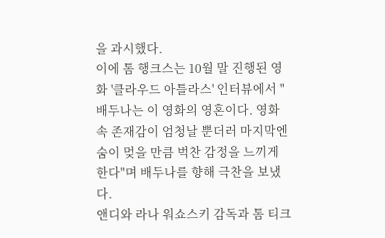을 과시했다.
이에 톰 행크스는 10월 말 진행된 영화 '클라우드 아틀라스' 인터뷰에서 "배두나는 이 영화의 영혼이다. 영화 속 존재감이 엄청날 뿐더러 마지막엔 숨이 멎을 만큼 벅찬 감정을 느끼게 한다"며 배두나를 향해 극찬을 보냈다.
앤디와 라나 워쇼스키 감독과 톰 티크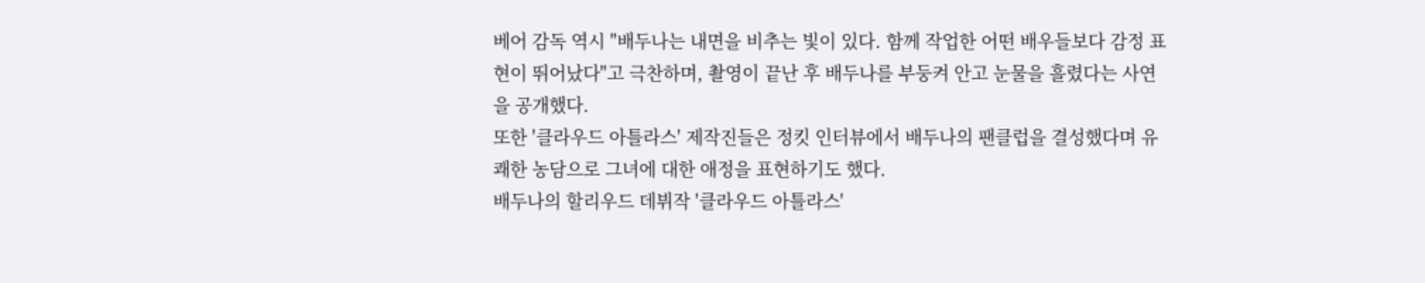베어 감독 역시 "배두나는 내면을 비추는 빛이 있다. 함께 작업한 어떤 배우들보다 감정 표현이 뛰어났다"고 극찬하며, 촬영이 끝난 후 배두나를 부둥켜 안고 눈물을 흘렸다는 사연을 공개했다.
또한 '클라우드 아틀라스' 제작진들은 정킷 인터뷰에서 배두나의 팬클럽을 결성했다며 유쾌한 농담으로 그녀에 대한 애정을 표현하기도 했다.
배두나의 할리우드 데뷔작 '클라우드 아틀라스'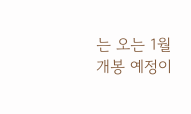는 오는 1월 개봉 예정이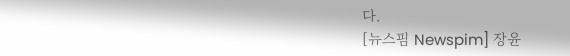다.
[뉴스핌 Newspim] 장윤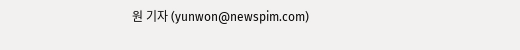원 기자 (yunwon@newspim.com)